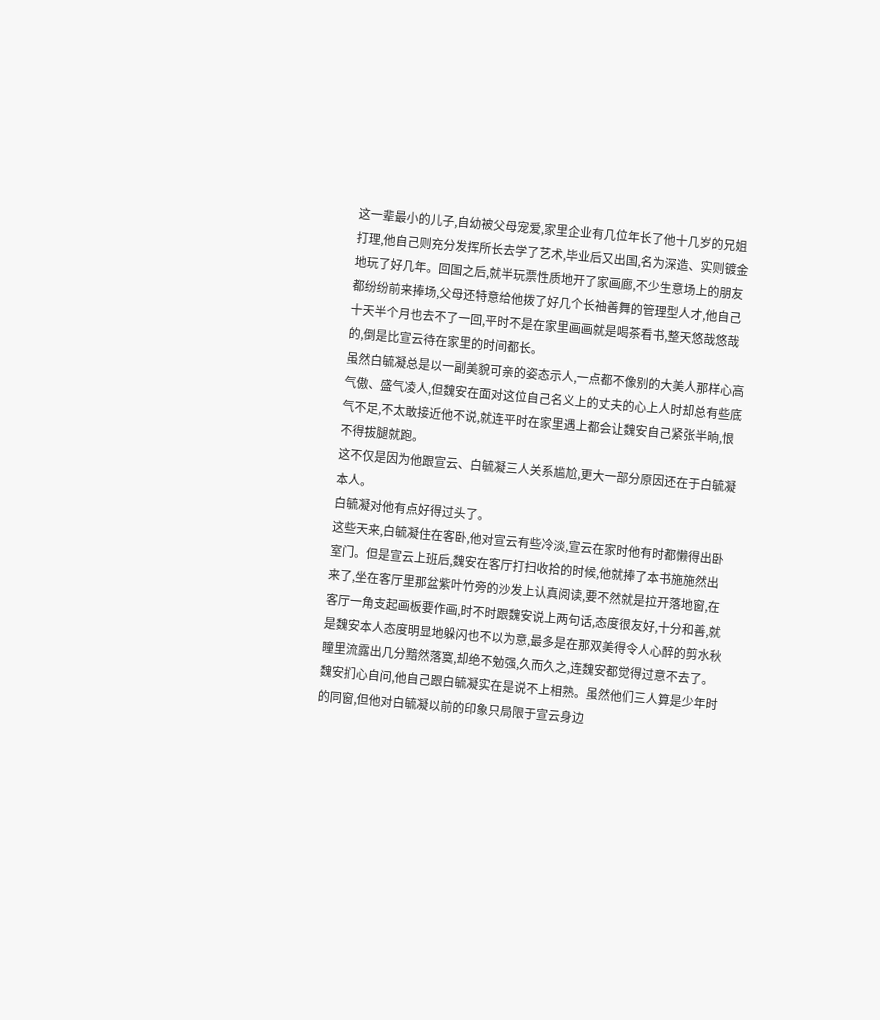这一辈最小的儿子,自幼被父母宠爱,家里企业有几位年长了他十几岁的兄姐打理,他自己则充分发挥所长去学了艺术,毕业后又出国,名为深造、实则镀金地玩了好几年。回国之后,就半玩票性质地开了家画廊,不少生意场上的朋友都纷纷前来捧场,父母还特意给他拨了好几个长袖善舞的管理型人才,他自己十天半个月也去不了一回,平时不是在家里画画就是喝茶看书,整天悠哉悠哉的,倒是比宣云待在家里的时间都长。
虽然白毓凝总是以一副美貌可亲的姿态示人,一点都不像别的大美人那样心高气傲、盛气凌人,但魏安在面对这位自己名义上的丈夫的心上人时却总有些底气不足,不太敢接近他不说,就连平时在家里遇上都会让魏安自己紧张半晌,恨不得拔腿就跑。
这不仅是因为他跟宣云、白毓凝三人关系尴尬,更大一部分原因还在于白毓凝本人。
白毓凝对他有点好得过头了。
这些天来,白毓凝住在客卧,他对宣云有些冷淡,宣云在家时他有时都懒得出卧室门。但是宣云上班后,魏安在客厅打扫收拾的时候,他就捧了本书施施然出来了,坐在客厅里那盆紫叶竹旁的沙发上认真阅读,要不然就是拉开落地窗,在客厅一角支起画板要作画,时不时跟魏安说上两句话,态度很友好,十分和善,就是魏安本人态度明显地躲闪也不以为意,最多是在那双美得令人心醉的剪水秋瞳里流露出几分黯然落寞,却绝不勉强,久而久之,连魏安都觉得过意不去了。
魏安扪心自问,他自己跟白毓凝实在是说不上相熟。虽然他们三人算是少年时的同窗,但他对白毓凝以前的印象只局限于宣云身边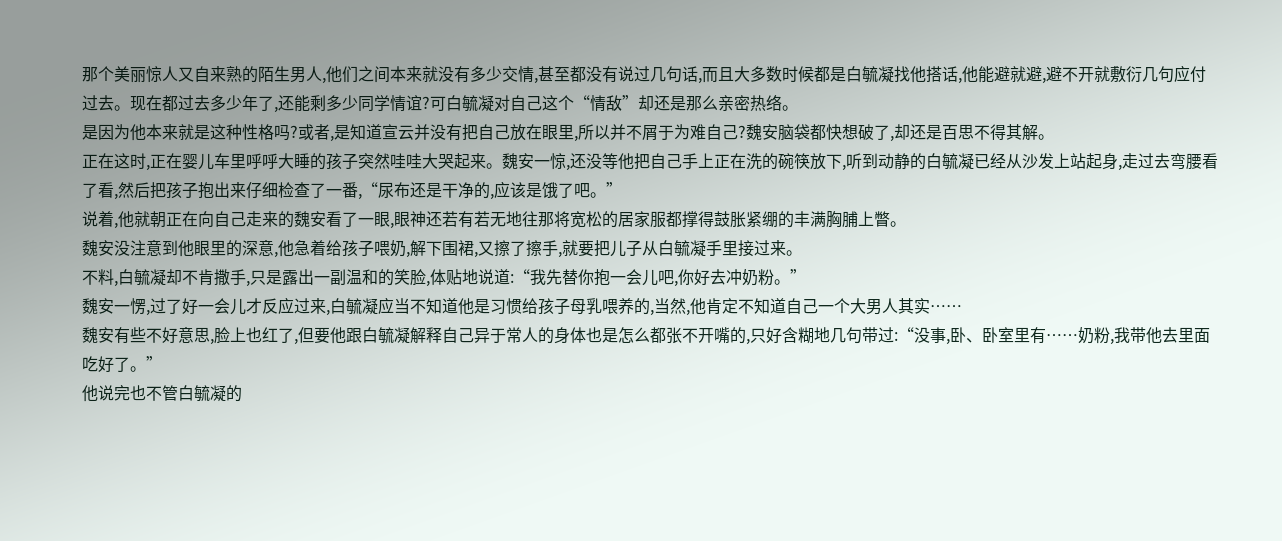那个美丽惊人又自来熟的陌生男人,他们之间本来就没有多少交情,甚至都没有说过几句话,而且大多数时候都是白毓凝找他搭话,他能避就避,避不开就敷衍几句应付过去。现在都过去多少年了,还能剩多少同学情谊?可白毓凝对自己这个“情敌”却还是那么亲密热络。
是因为他本来就是这种性格吗?或者,是知道宣云并没有把自己放在眼里,所以并不屑于为难自己?魏安脑袋都快想破了,却还是百思不得其解。
正在这时,正在婴儿车里呼呼大睡的孩子突然哇哇大哭起来。魏安一惊,还没等他把自己手上正在洗的碗筷放下,听到动静的白毓凝已经从沙发上站起身,走过去弯腰看了看,然后把孩子抱出来仔细检查了一番,“尿布还是干净的,应该是饿了吧。”
说着,他就朝正在向自己走来的魏安看了一眼,眼神还若有若无地往那将宽松的居家服都撑得鼓胀紧绷的丰满胸脯上瞥。
魏安没注意到他眼里的深意,他急着给孩子喂奶,解下围裙,又擦了擦手,就要把儿子从白毓凝手里接过来。
不料,白毓凝却不肯撒手,只是露出一副温和的笑脸,体贴地说道:“我先替你抱一会儿吧,你好去冲奶粉。”
魏安一愣,过了好一会儿才反应过来,白毓凝应当不知道他是习惯给孩子母乳喂养的,当然,他肯定不知道自己一个大男人其实……
魏安有些不好意思,脸上也红了,但要他跟白毓凝解释自己异于常人的身体也是怎么都张不开嘴的,只好含糊地几句带过:“没事,卧、卧室里有……奶粉,我带他去里面吃好了。”
他说完也不管白毓凝的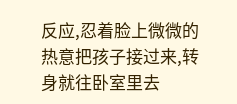反应,忍着脸上微微的热意把孩子接过来,转身就往卧室里去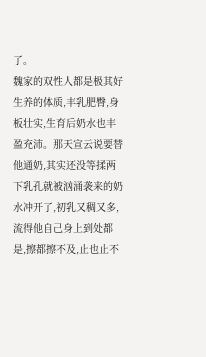了。
魏家的双性人都是极其好生养的体质,丰乳肥臀,身板壮实,生育后奶水也丰盈充沛。那天宣云说要替他通奶,其实还没等揉两下乳孔就被汹涌袭来的奶水冲开了,初乳又稠又多,流得他自己身上到处都是,擦都擦不及,止也止不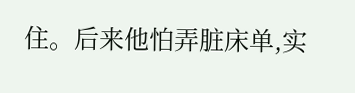住。后来他怕弄脏床单,实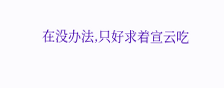在没办法,只好求着宣云吃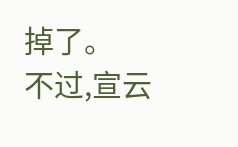掉了。
不过,宣云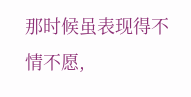那时候虽表现得不情不愿,